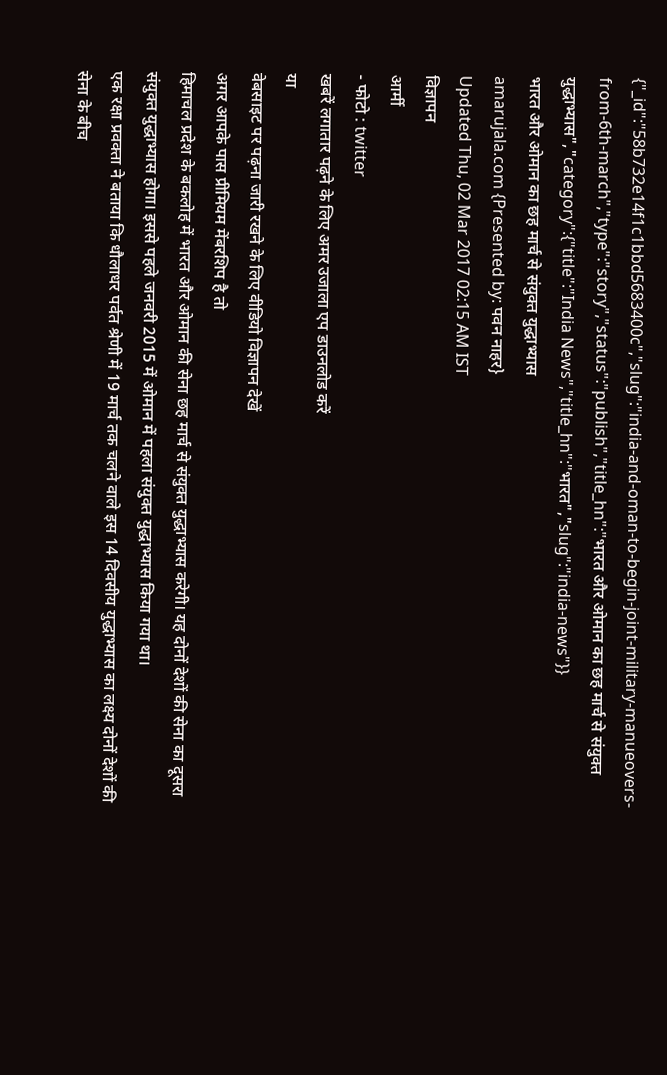{"_id":"58b732e14f1c1bbd5683400c","slug":"india-and-oman-to-begin-joint-military-manueovers-from-6th-march","type":"story","status":"publish","title_hn":"भारत और ओमान का छह मार्च से संयुक्त युद्धाभ्यास","category":{"title":"India News","title_hn":"भारत","slug":"india-news"}}
भारत और ओमान का छह मार्च से संयुक्त युद्धाभ्यास
amarujala.com {Presented by: पवन नाहर}
Updated Thu, 02 Mar 2017 02:15 AM IST
विज्ञापन
आर्मी
- फोटो : twitter
खबरें लगातार पढ़ने के लिए अमर उजाला एप डाउनलोड करें
या
वेबसाइट पर पढ़ना जारी रखने के लिए वीडियो विज्ञापन देखें
अगर आपके पास प्रीमियम मेंबरशिप है तो
हिमाचल प्रदेश के बकलोह में भारत और ओमान की सेना छह मार्च से संयुक्त युद्धाभ्यास करेगी। यह दोनों देशों की सेना का दूसरा संयुक्त युद्धाभ्यास होगा। इससे पहले जनवरी 2015 में ओमान में पहला संयुक्त युद्धाभ्यास किया गया था।
एक रक्षा प्रवक्ता ने बताया कि धौलाधर पर्वत श्रेणी में 19 मार्च तक चलने वाले इस 14 दिवसीय युद्धाभ्यास का लक्ष्य दोनों देशों की सेना के बीच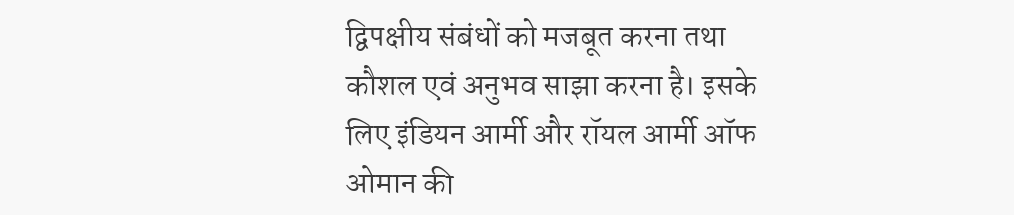द्विपक्षीय संबंधों को मजबूत करना तथा कौशल एवं अनुभव साझा करना है। इसके लिए इंडियन आर्मी और रॉयल आर्मी ऑफ ओमान की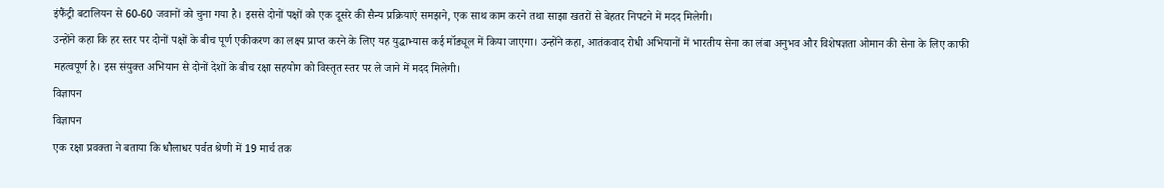इंफैंट्री बटालियन से 60-60 जवानों को चुना गया है। इससे दोनों पक्षों को एक दूसरे की सैन्य प्रक्रियाएं समझने, एक साथ काम करने तथा साझा खतरों से बेहतर निपटने में मदद मिलेगी।
उन्होंने कहा कि हर स्तर पर दोनों पक्षों के बीच पूर्ण एकीकरण का लक्ष्य प्राप्त करने के लिए यह युद्धाभ्यास कई मॉड्यूल में किया जाएगा। उन्होंने कहा, आतंकवाद रोधी अभियानों में भारतीय सेना का लंबा अनुभव और विशेषज्ञता ओमान की सेना के लिए काफी महत्वपूर्ण है। इस संयुक्त अभियान से दोनों देशों के बीच रक्षा सहयोग को विस्तृत स्तर पर ले जाने में मदद मिलेगी।
विज्ञापन
विज्ञापन
एक रक्षा प्रवक्ता ने बताया कि धौलाधर पर्वत श्रेणी में 19 मार्च तक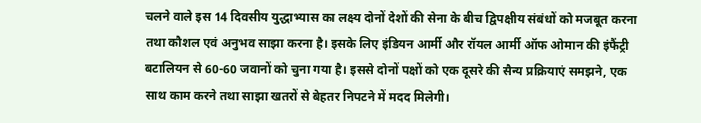चलने वाले इस 14 दिवसीय युद्धाभ्यास का लक्ष्य दोनों देशों की सेना के बीच द्विपक्षीय संबंधों को मजबूत करना तथा कौशल एवं अनुभव साझा करना है। इसके लिए इंडियन आर्मी और रॉयल आर्मी ऑफ ओमान की इंफैंट्री बटालियन से 60-60 जवानों को चुना गया है। इससे दोनों पक्षों को एक दूसरे की सैन्य प्रक्रियाएं समझने, एक साथ काम करने तथा साझा खतरों से बेहतर निपटने में मदद मिलेगी।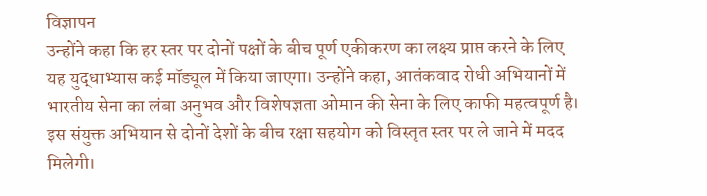विज्ञापन
उन्होंने कहा कि हर स्तर पर दोनों पक्षों के बीच पूर्ण एकीकरण का लक्ष्य प्राप्त करने के लिए यह युद्धाभ्यास कई मॉड्यूल में किया जाएगा। उन्होंने कहा, आतंकवाद रोधी अभियानों में भारतीय सेना का लंबा अनुभव और विशेषज्ञता ओमान की सेना के लिए काफी महत्वपूर्ण है। इस संयुक्त अभियान से दोनों देशों के बीच रक्षा सहयोग को विस्तृत स्तर पर ले जाने में मदद मिलेगी।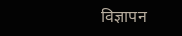विज्ञापन